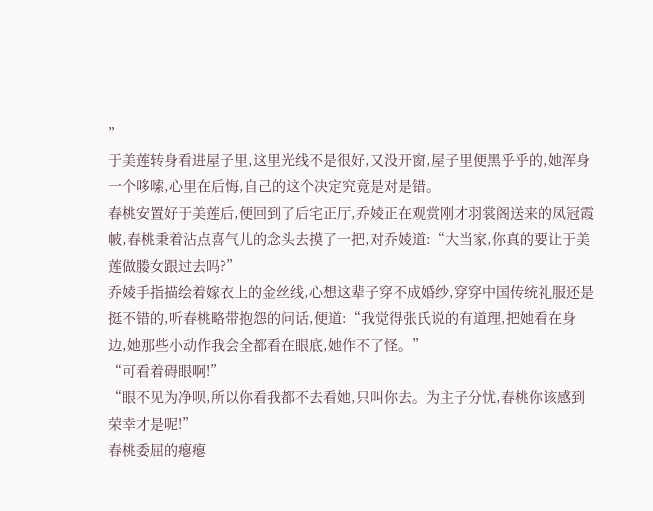”
于美莲转身看进屋子里,这里光线不是很好,又没开窗,屋子里便黑乎乎的,她浑身一个哆嗦,心里在后悔,自己的这个决定究竟是对是错。
春桃安置好于美莲后,便回到了后宅正厅,乔婈正在观赏刚才羽裳阁送来的凤冠霞帔,春桃秉着沾点喜气儿的念头去摸了一把,对乔婈道:“大当家,你真的要让于美莲做媵女跟过去吗?”
乔婈手指描绘着嫁衣上的金丝线,心想这辈子穿不成婚纱,穿穿中国传统礼服还是挺不错的,听春桃略带抱怨的问话,便道:“我觉得张氏说的有道理,把她看在身边,她那些小动作我会全都看在眼底,她作不了怪。”
“可看着碍眼啊!”
“眼不见为净呗,所以你看我都不去看她,只叫你去。为主子分忧,春桃你该感到荣幸才是呢!”
春桃委屈的瘪瘪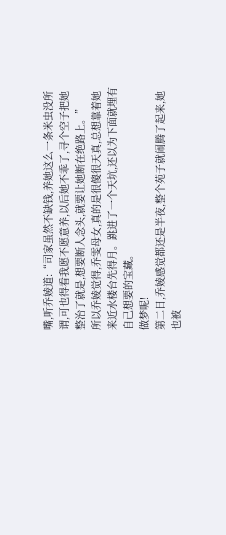嘴,听乔婈道:“司家虽然不缺钱,养她这么一条米虫没所谓,可也得看我愿不愿意养,以后她不乖了,寻个空子把她整治了就是,想要断人念头,就要让她断在绝路上。”
所以乔婈觉得,乔雯母女,真的是很傻很天真,总想靠着她来近水楼台先得月。跳进了一个天坑,还以为下面就埋有自己想要的宝藏。
做梦呢!
第二日,乔婈感觉都还是半夜,整个苑子就闹腾了起来,她也被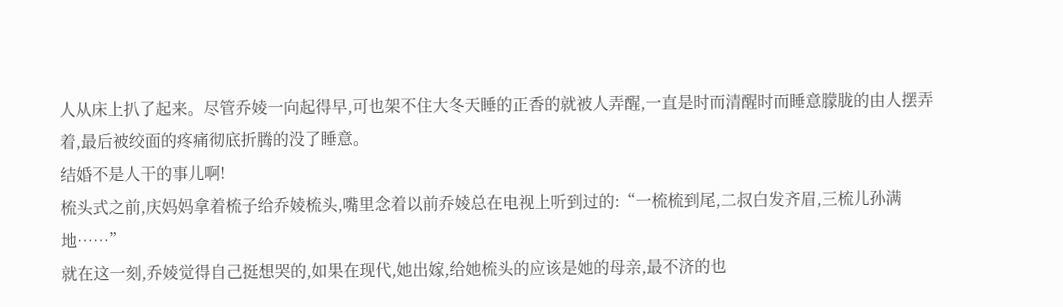人从床上扒了起来。尽管乔婈一向起得早,可也架不住大冬天睡的正香的就被人弄醒,一直是时而清醒时而睡意朦胧的由人摆弄着,最后被绞面的疼痛彻底折腾的没了睡意。
结婚不是人干的事儿啊!
梳头式之前,庆妈妈拿着梳子给乔婈梳头,嘴里念着以前乔婈总在电视上听到过的:“一梳梳到尾,二叔白发齐眉,三梳儿孙满地……”
就在这一刻,乔婈觉得自己挺想哭的,如果在现代,她出嫁,给她梳头的应该是她的母亲,最不济的也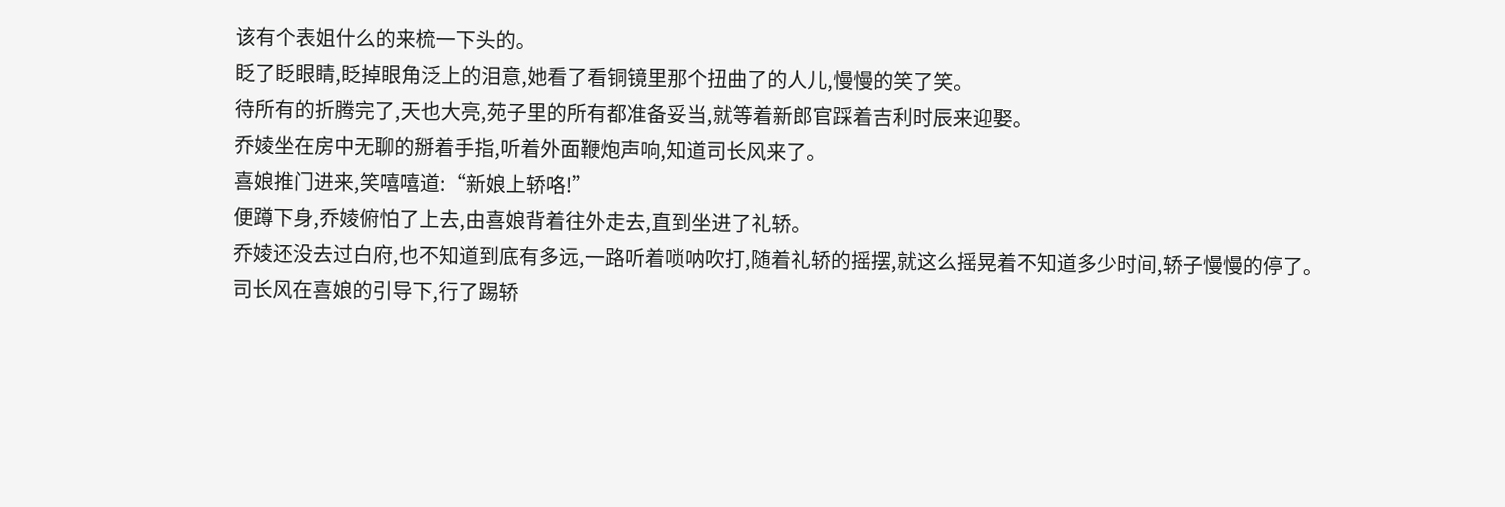该有个表姐什么的来梳一下头的。
眨了眨眼睛,眨掉眼角泛上的泪意,她看了看铜镜里那个扭曲了的人儿,慢慢的笑了笑。
待所有的折腾完了,天也大亮,苑子里的所有都准备妥当,就等着新郎官踩着吉利时辰来迎娶。
乔婈坐在房中无聊的掰着手指,听着外面鞭炮声响,知道司长风来了。
喜娘推门进来,笑嘻嘻道:“新娘上轿咯!”
便蹲下身,乔婈俯怕了上去,由喜娘背着往外走去,直到坐进了礼轿。
乔婈还没去过白府,也不知道到底有多远,一路听着唢呐吹打,随着礼轿的摇摆,就这么摇晃着不知道多少时间,轿子慢慢的停了。
司长风在喜娘的引导下,行了踢轿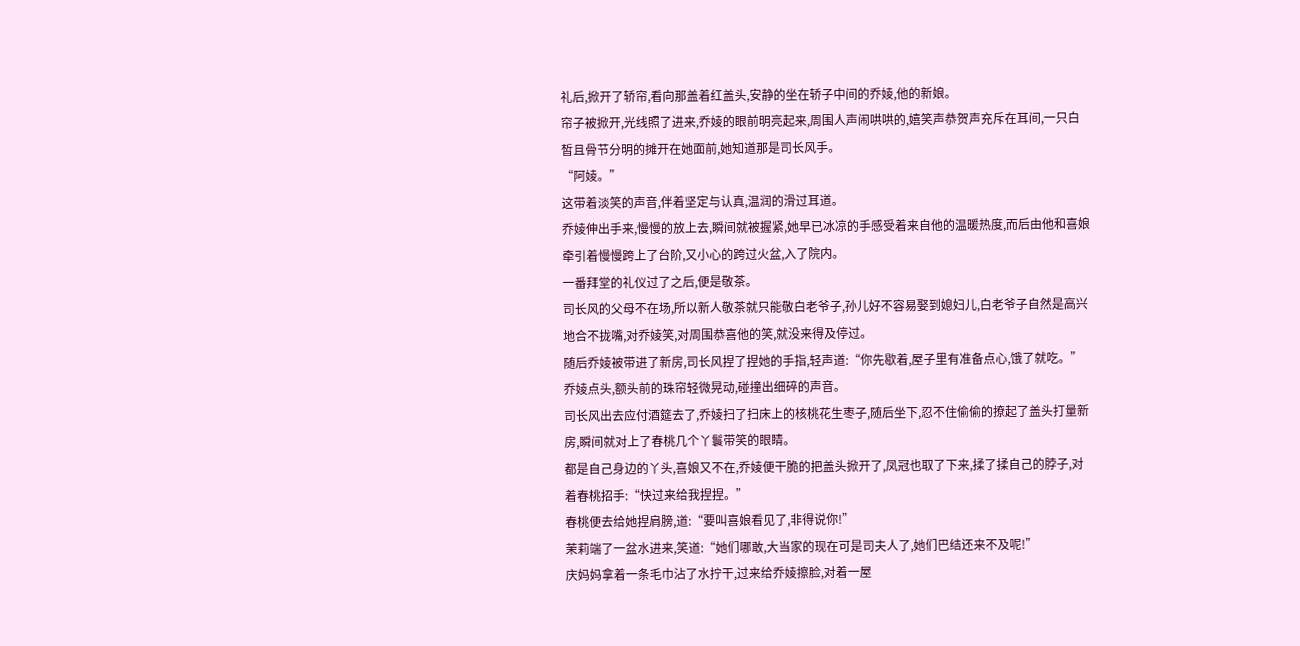礼后,掀开了轿帘,看向那盖着红盖头,安静的坐在轿子中间的乔婈,他的新娘。
帘子被掀开,光线照了进来,乔婈的眼前明亮起来,周围人声闹哄哄的,嬉笑声恭贺声充斥在耳间,一只白皙且骨节分明的摊开在她面前,她知道那是司长风手。
“阿婈。”
这带着淡笑的声音,伴着坚定与认真,温润的滑过耳道。
乔婈伸出手来,慢慢的放上去,瞬间就被握紧,她早已冰凉的手感受着来自他的温暖热度,而后由他和喜娘牵引着慢慢跨上了台阶,又小心的跨过火盆,入了院内。
一番拜堂的礼仪过了之后,便是敬茶。
司长风的父母不在场,所以新人敬茶就只能敬白老爷子,孙儿好不容易娶到媳妇儿,白老爷子自然是高兴地合不拢嘴,对乔婈笑,对周围恭喜他的笑,就没来得及停过。
随后乔婈被带进了新房,司长风捏了捏她的手指,轻声道:“你先歇着,屋子里有准备点心,饿了就吃。”
乔婈点头,额头前的珠帘轻微晃动,碰撞出细碎的声音。
司长风出去应付酒筵去了,乔婈扫了扫床上的核桃花生枣子,随后坐下,忍不住偷偷的撩起了盖头打量新房,瞬间就对上了春桃几个丫鬟带笑的眼睛。
都是自己身边的丫头,喜娘又不在,乔婈便干脆的把盖头掀开了,凤冠也取了下来,揉了揉自己的脖子,对着春桃招手:“快过来给我捏捏。”
春桃便去给她捏肩膀,道:“要叫喜娘看见了,非得说你!”
茉莉端了一盆水进来,笑道:“她们哪敢,大当家的现在可是司夫人了,她们巴结还来不及呢!”
庆妈妈拿着一条毛巾沾了水拧干,过来给乔婈擦脸,对着一屋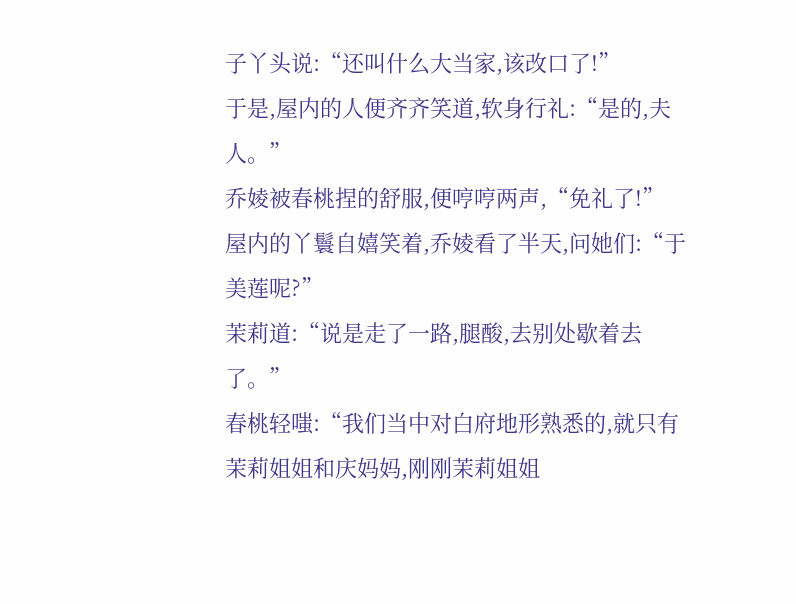子丫头说:“还叫什么大当家,该改口了!”
于是,屋内的人便齐齐笑道,软身行礼:“是的,夫人。”
乔婈被春桃捏的舒服,便哼哼两声,“免礼了!”
屋内的丫鬟自嬉笑着,乔婈看了半天,问她们:“于美莲呢?”
茉莉道:“说是走了一路,腿酸,去别处歇着去了。”
春桃轻嗤:“我们当中对白府地形熟悉的,就只有茉莉姐姐和庆妈妈,刚刚茉莉姐姐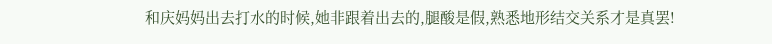和庆妈妈出去打水的时候,她非跟着出去的,腿酸是假,熟悉地形结交关系才是真罢!